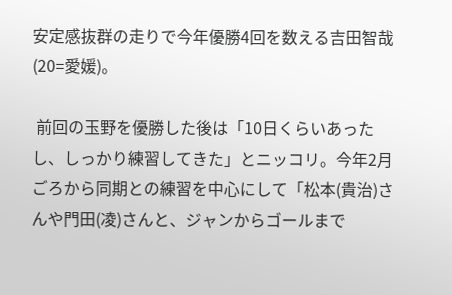安定感抜群の走りで今年優勝4回を数える吉田智哉(20=愛媛)。

 前回の玉野を優勝した後は「10日くらいあったし、しっかり練習してきた」とニッコリ。今年2月ごろから同期との練習を中心にして「松本(貴治)さんや門田(凌)さんと、ジャンからゴールまで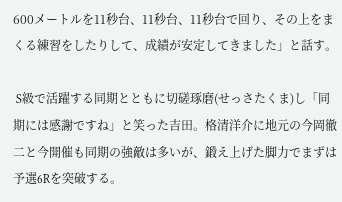600メートルを11秒台、11秒台、11秒台で回り、その上をまくる練習をしたりして、成績が安定してきました」と話す。

 S級で活躍する同期とともに切磋琢磨(せっさたくま)し「同期には感謝ですね」と笑った吉田。格清洋介に地元の今岡徹二と今開催も同期の強敵は多いが、鍛え上げた脚力でまずは予選6Rを突破する。